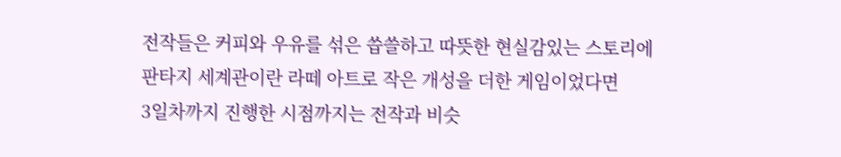전작들은 커피와 우유를 섞은 씁쓸하고 따뜻한 현실감있는 스토리에
판타지 세계관이란 라떼 아트로 작은 개성을 더한 게임이었다면
3일차까지 진행한 시점까지는 전작과 비슷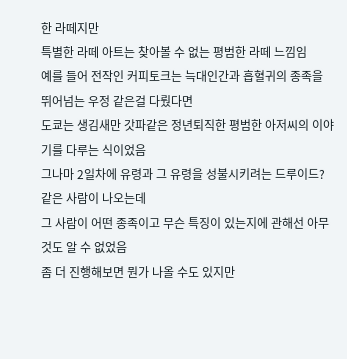한 라떼지만
특별한 라떼 아트는 찾아볼 수 없는 평범한 라떼 느낌임
예를 들어 전작인 커피토크는 늑대인간과 흡혈귀의 종족을 뛰어넘는 우정 같은걸 다뤘다면
도쿄는 생김새만 갓파같은 정년퇴직한 평범한 아저씨의 이야기를 다루는 식이었음
그나마 2일차에 유령과 그 유령을 성불시키려는 드루이드? 같은 사람이 나오는데
그 사람이 어떤 종족이고 무슨 특징이 있는지에 관해선 아무것도 알 수 없었음
좀 더 진행해보면 뭔가 나올 수도 있지만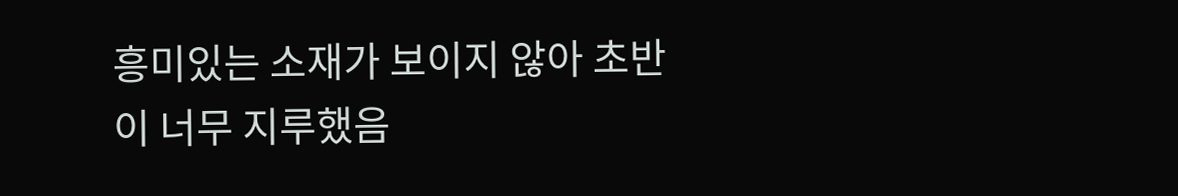흥미있는 소재가 보이지 않아 초반이 너무 지루했음